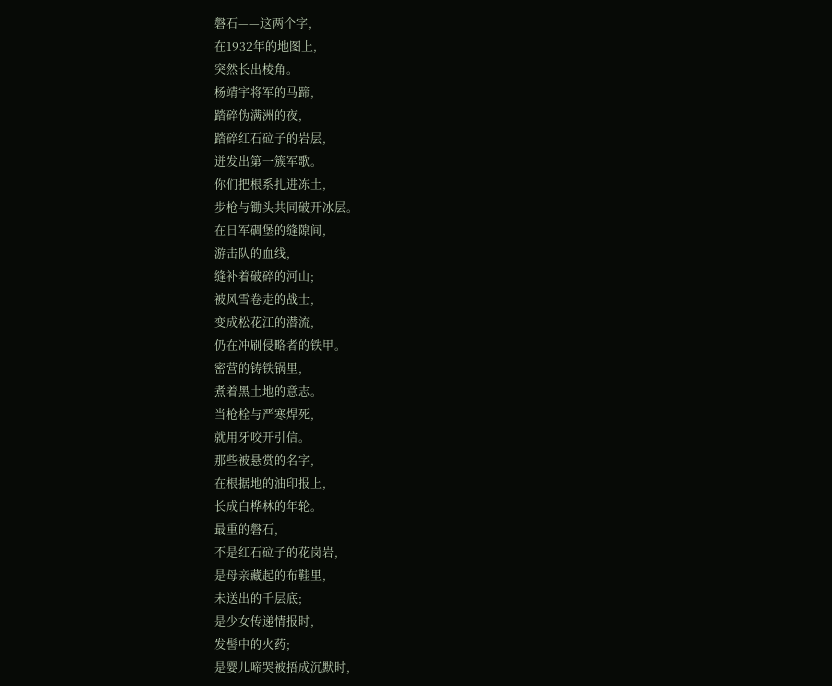磐石——这两个字,
在1932年的地图上,
突然长出棱角。
杨靖宇将军的马蹄,
踏碎伪满洲的夜,
踏碎红石砬子的岩层,
迸发出第一簇军歌。
你们把根系扎进冻土,
步枪与锄头共同破开冰层。
在日军碉堡的缝隙间,
游击队的血线,
缝补着破碎的河山;
被风雪卷走的战士,
变成松花江的潜流,
仍在冲刷侵略者的铁甲。
密营的铸铁锅里,
煮着黑土地的意志。
当枪栓与严寒焊死,
就用牙咬开引信。
那些被悬赏的名字,
在根据地的油印报上,
长成白桦林的年轮。
最重的磐石,
不是红石砬子的花岗岩,
是母亲藏起的布鞋里,
未送出的千层底;
是少女传递情报时,
发髻中的火药;
是婴儿啼哭被捂成沉默时,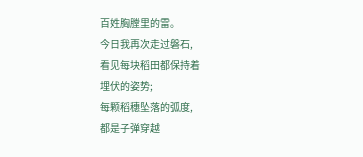百姓胸膛里的雷。
今日我再次走过磐石,
看见每块稻田都保持着
埋伏的姿势;
每颗稻穗坠落的弧度,
都是子弹穿越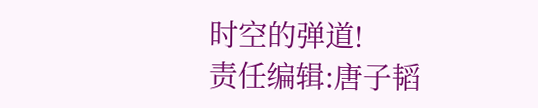时空的弹道!
责任编辑:唐子韬